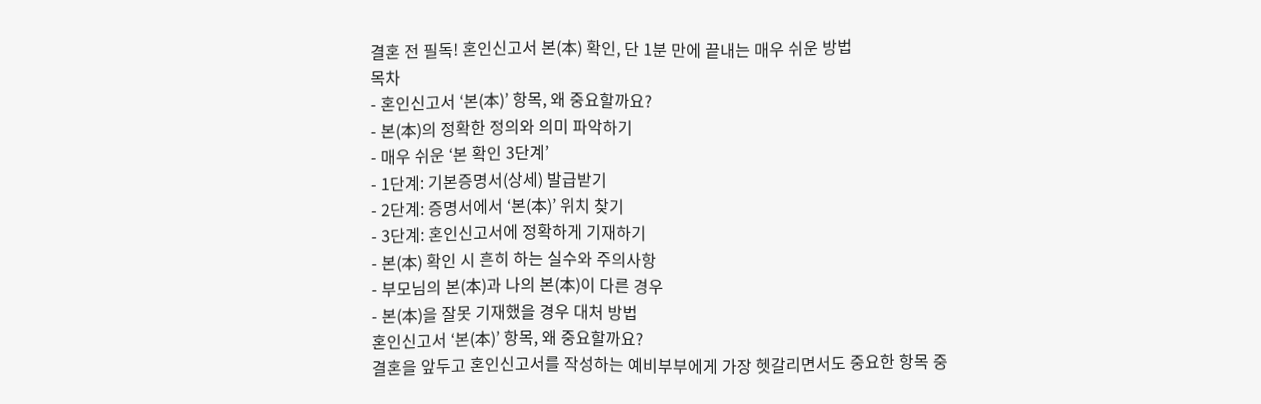결혼 전 필독! 혼인신고서 본(本) 확인, 단 1분 만에 끝내는 매우 쉬운 방법
목차
- 혼인신고서 ‘본(本)’ 항목, 왜 중요할까요?
- 본(本)의 정확한 정의와 의미 파악하기
- 매우 쉬운 ‘본 확인 3단계’
- 1단계: 기본증명서(상세) 발급받기
- 2단계: 증명서에서 ‘본(本)’ 위치 찾기
- 3단계: 혼인신고서에 정확하게 기재하기
- 본(本) 확인 시 흔히 하는 실수와 주의사항
- 부모님의 본(本)과 나의 본(本)이 다른 경우
- 본(本)을 잘못 기재했을 경우 대처 방법
혼인신고서 ‘본(本)’ 항목, 왜 중요할까요?
결혼을 앞두고 혼인신고서를 작성하는 예비부부에게 가장 헷갈리면서도 중요한 항목 중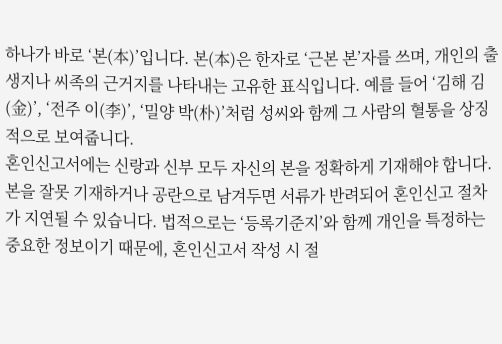하나가 바로 ‘본(本)’입니다. 본(本)은 한자로 ‘근본 본’자를 쓰며, 개인의 출생지나 씨족의 근거지를 나타내는 고유한 표식입니다. 예를 들어 ‘김해 김(金)’, ‘전주 이(李)’, ‘밀양 박(朴)’처럼 성씨와 함께 그 사람의 혈통을 상징적으로 보여줍니다.
혼인신고서에는 신랑과 신부 모두 자신의 본을 정확하게 기재해야 합니다. 본을 잘못 기재하거나 공란으로 남겨두면 서류가 반려되어 혼인신고 절차가 지연될 수 있습니다. 법적으로는 ‘등록기준지’와 함께 개인을 특정하는 중요한 정보이기 때문에, 혼인신고서 작성 시 절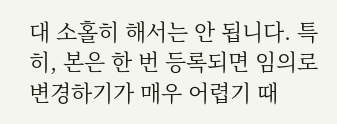대 소홀히 해서는 안 됩니다. 특히, 본은 한 번 등록되면 임의로 변경하기가 매우 어렵기 때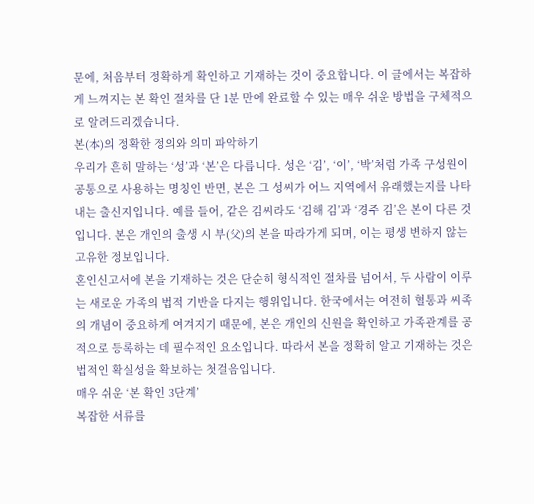문에, 처음부터 정확하게 확인하고 기재하는 것이 중요합니다. 이 글에서는 복잡하게 느껴지는 본 확인 절차를 단 1분 만에 완료할 수 있는 매우 쉬운 방법을 구체적으로 알려드리겠습니다.
본(本)의 정확한 정의와 의미 파악하기
우리가 흔히 말하는 ‘성’과 ‘본’은 다릅니다. 성은 ‘김’, ‘이’, ‘박’처럼 가족 구성원이 공통으로 사용하는 명칭인 반면, 본은 그 성씨가 어느 지역에서 유래했는지를 나타내는 출신지입니다. 예를 들어, 같은 김씨라도 ‘김해 김’과 ‘경주 김’은 본이 다른 것입니다. 본은 개인의 출생 시 부(父)의 본을 따라가게 되며, 이는 평생 변하지 않는 고유한 정보입니다.
혼인신고서에 본을 기재하는 것은 단순히 형식적인 절차를 넘어서, 두 사람이 이루는 새로운 가족의 법적 기반을 다지는 행위입니다. 한국에서는 여전히 혈통과 씨족의 개념이 중요하게 여겨지기 때문에, 본은 개인의 신원을 확인하고 가족관계를 공적으로 등록하는 데 필수적인 요소입니다. 따라서 본을 정확히 알고 기재하는 것은 법적인 확실성을 확보하는 첫걸음입니다.
매우 쉬운 ‘본 확인 3단계’
복잡한 서류를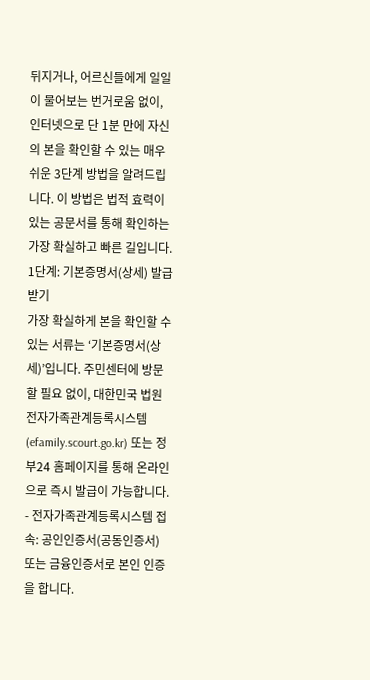뒤지거나, 어르신들에게 일일이 물어보는 번거로움 없이, 인터넷으로 단 1분 만에 자신의 본을 확인할 수 있는 매우 쉬운 3단계 방법을 알려드립니다. 이 방법은 법적 효력이 있는 공문서를 통해 확인하는 가장 확실하고 빠른 길입니다.
1단계: 기본증명서(상세) 발급받기
가장 확실하게 본을 확인할 수 있는 서류는 ‘기본증명서(상세)’입니다. 주민센터에 방문할 필요 없이, 대한민국 법원 전자가족관계등록시스템(efamily.scourt.go.kr) 또는 정부24 홈페이지를 통해 온라인으로 즉시 발급이 가능합니다.
- 전자가족관계등록시스템 접속: 공인인증서(공동인증서) 또는 금융인증서로 본인 인증을 합니다.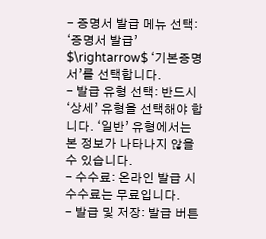- 증명서 발급 메뉴 선택: ‘증명서 발급’ $\rightarrow$ ‘기본증명서’를 선택합니다.
- 발급 유형 선택: 반드시 ‘상세’ 유형을 선택해야 합니다. ‘일반’ 유형에서는 본 정보가 나타나지 않을 수 있습니다.
- 수수료: 온라인 발급 시 수수료는 무료입니다.
- 발급 및 저장: 발급 버튼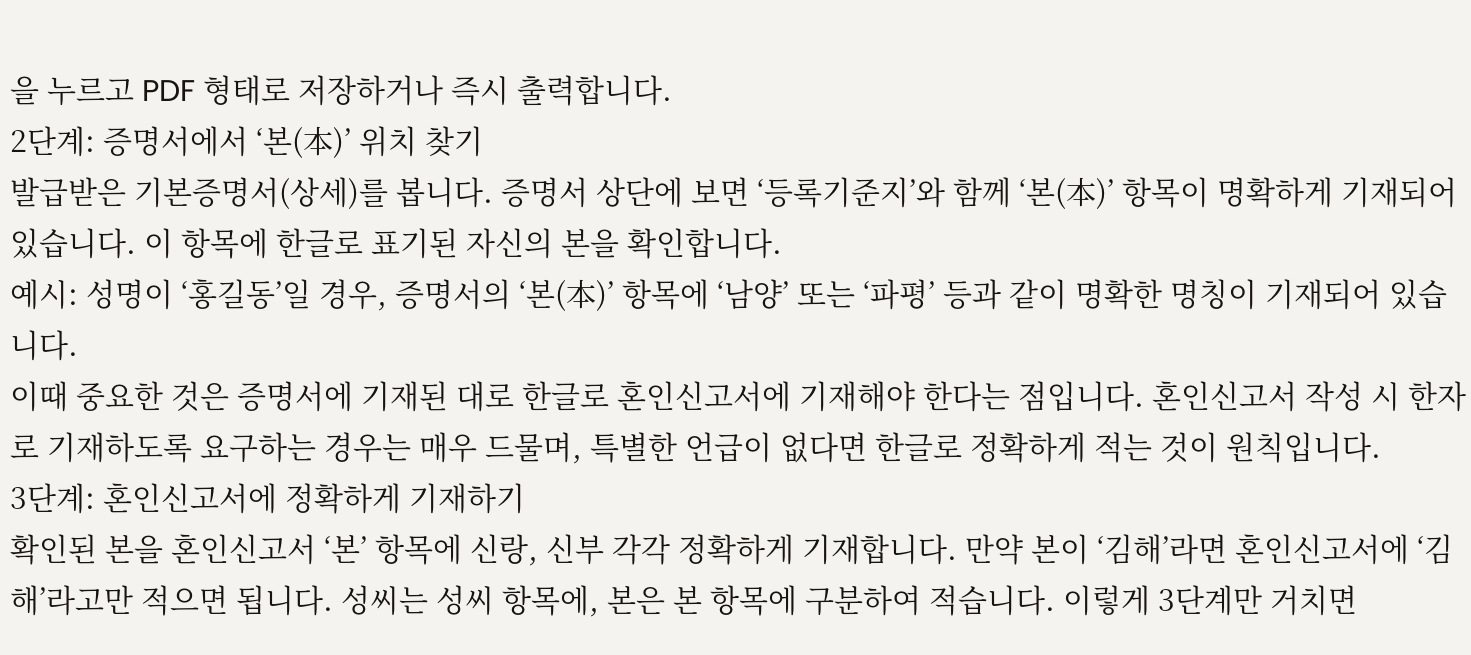을 누르고 PDF 형태로 저장하거나 즉시 출력합니다.
2단계: 증명서에서 ‘본(本)’ 위치 찾기
발급받은 기본증명서(상세)를 봅니다. 증명서 상단에 보면 ‘등록기준지’와 함께 ‘본(本)’ 항목이 명확하게 기재되어 있습니다. 이 항목에 한글로 표기된 자신의 본을 확인합니다.
예시: 성명이 ‘홍길동’일 경우, 증명서의 ‘본(本)’ 항목에 ‘남양’ 또는 ‘파평’ 등과 같이 명확한 명칭이 기재되어 있습니다.
이때 중요한 것은 증명서에 기재된 대로 한글로 혼인신고서에 기재해야 한다는 점입니다. 혼인신고서 작성 시 한자로 기재하도록 요구하는 경우는 매우 드물며, 특별한 언급이 없다면 한글로 정확하게 적는 것이 원칙입니다.
3단계: 혼인신고서에 정확하게 기재하기
확인된 본을 혼인신고서 ‘본’ 항목에 신랑, 신부 각각 정확하게 기재합니다. 만약 본이 ‘김해’라면 혼인신고서에 ‘김해’라고만 적으면 됩니다. 성씨는 성씨 항목에, 본은 본 항목에 구분하여 적습니다. 이렇게 3단계만 거치면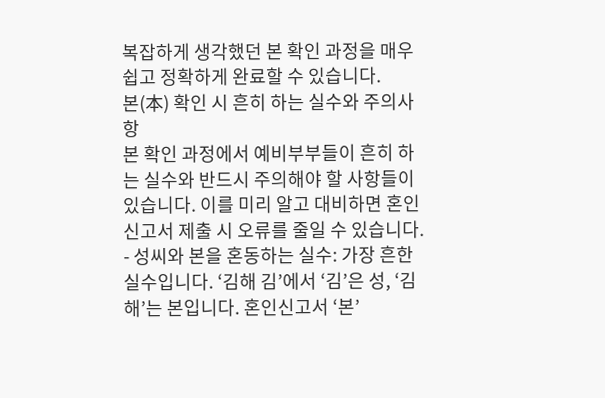복잡하게 생각했던 본 확인 과정을 매우 쉽고 정확하게 완료할 수 있습니다.
본(本) 확인 시 흔히 하는 실수와 주의사항
본 확인 과정에서 예비부부들이 흔히 하는 실수와 반드시 주의해야 할 사항들이 있습니다. 이를 미리 알고 대비하면 혼인신고서 제출 시 오류를 줄일 수 있습니다.
- 성씨와 본을 혼동하는 실수: 가장 흔한 실수입니다. ‘김해 김’에서 ‘김’은 성, ‘김해’는 본입니다. 혼인신고서 ‘본’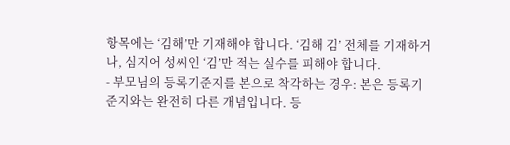항목에는 ‘김해’만 기재해야 합니다. ‘김해 김’ 전체를 기재하거나, 심지어 성씨인 ‘김’만 적는 실수를 피해야 합니다.
- 부모님의 등록기준지를 본으로 착각하는 경우: 본은 등록기준지와는 완전히 다른 개념입니다. 등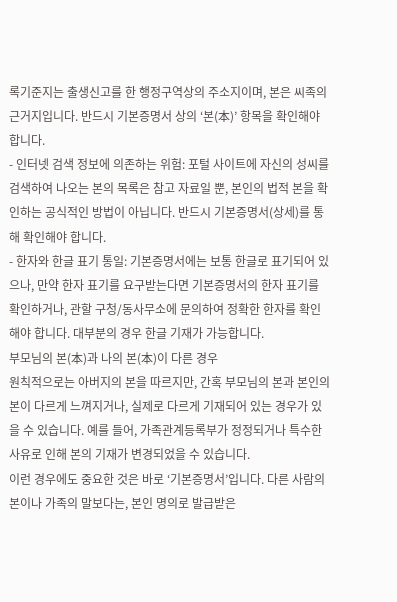록기준지는 출생신고를 한 행정구역상의 주소지이며, 본은 씨족의 근거지입니다. 반드시 기본증명서 상의 ‘본(本)’ 항목을 확인해야 합니다.
- 인터넷 검색 정보에 의존하는 위험: 포털 사이트에 자신의 성씨를 검색하여 나오는 본의 목록은 참고 자료일 뿐, 본인의 법적 본을 확인하는 공식적인 방법이 아닙니다. 반드시 기본증명서(상세)를 통해 확인해야 합니다.
- 한자와 한글 표기 통일: 기본증명서에는 보통 한글로 표기되어 있으나, 만약 한자 표기를 요구받는다면 기본증명서의 한자 표기를 확인하거나, 관할 구청/동사무소에 문의하여 정확한 한자를 확인해야 합니다. 대부분의 경우 한글 기재가 가능합니다.
부모님의 본(本)과 나의 본(本)이 다른 경우
원칙적으로는 아버지의 본을 따르지만, 간혹 부모님의 본과 본인의 본이 다르게 느껴지거나, 실제로 다르게 기재되어 있는 경우가 있을 수 있습니다. 예를 들어, 가족관계등록부가 정정되거나 특수한 사유로 인해 본의 기재가 변경되었을 수 있습니다.
이런 경우에도 중요한 것은 바로 ‘기본증명서’입니다. 다른 사람의 본이나 가족의 말보다는, 본인 명의로 발급받은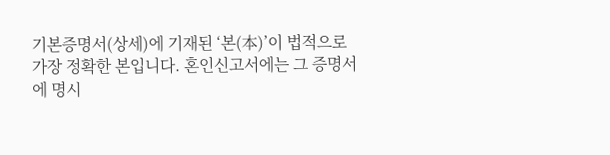기본증명서(상세)에 기재된 ‘본(本)’이 법적으로 가장 정확한 본입니다. 혼인신고서에는 그 증명서에 명시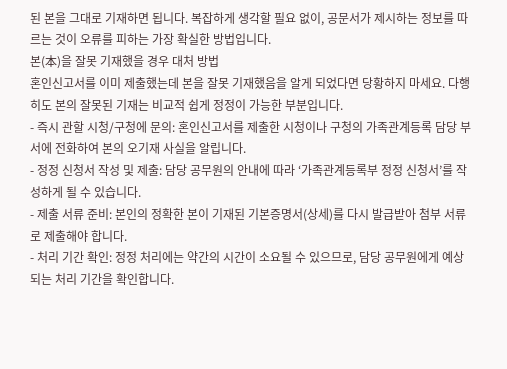된 본을 그대로 기재하면 됩니다. 복잡하게 생각할 필요 없이, 공문서가 제시하는 정보를 따르는 것이 오류를 피하는 가장 확실한 방법입니다.
본(本)을 잘못 기재했을 경우 대처 방법
혼인신고서를 이미 제출했는데 본을 잘못 기재했음을 알게 되었다면 당황하지 마세요. 다행히도 본의 잘못된 기재는 비교적 쉽게 정정이 가능한 부분입니다.
- 즉시 관할 시청/구청에 문의: 혼인신고서를 제출한 시청이나 구청의 가족관계등록 담당 부서에 전화하여 본의 오기재 사실을 알립니다.
- 정정 신청서 작성 및 제출: 담당 공무원의 안내에 따라 ‘가족관계등록부 정정 신청서’를 작성하게 될 수 있습니다.
- 제출 서류 준비: 본인의 정확한 본이 기재된 기본증명서(상세)를 다시 발급받아 첨부 서류로 제출해야 합니다.
- 처리 기간 확인: 정정 처리에는 약간의 시간이 소요될 수 있으므로, 담당 공무원에게 예상되는 처리 기간을 확인합니다.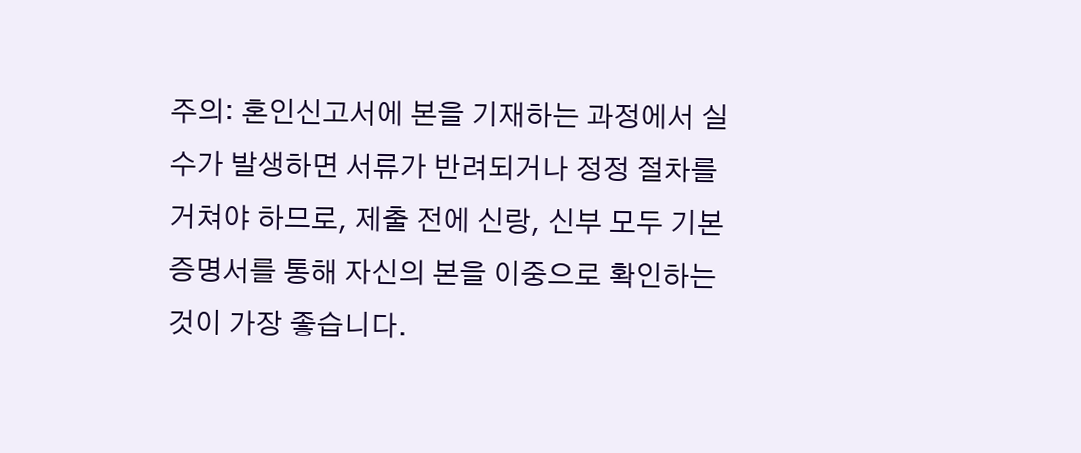주의: 혼인신고서에 본을 기재하는 과정에서 실수가 발생하면 서류가 반려되거나 정정 절차를 거쳐야 하므로, 제출 전에 신랑, 신부 모두 기본증명서를 통해 자신의 본을 이중으로 확인하는 것이 가장 좋습니다.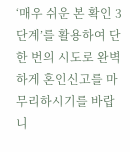‘매우 쉬운 본 확인 3단계’를 활용하여 단 한 번의 시도로 완벽하게 혼인신고를 마무리하시기를 바랍니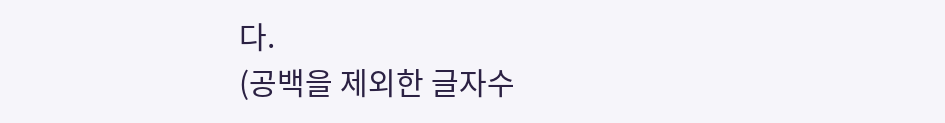다.
(공백을 제외한 글자수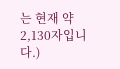는 현재 약 2,130자입니다.)